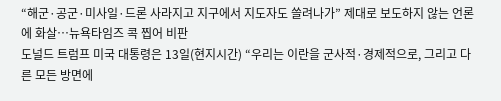“해군·공군·미사일·드론 사라지고 지구에서 지도자도 쓸려나가” 제대로 보도하지 않는 언론에 화살…뉴욕타임즈 콕 찝어 비판
도널드 트럼프 미국 대통령은 13일(현지시간) “우리는 이란을 군사적·경제적으로, 그리고 다른 모든 방면에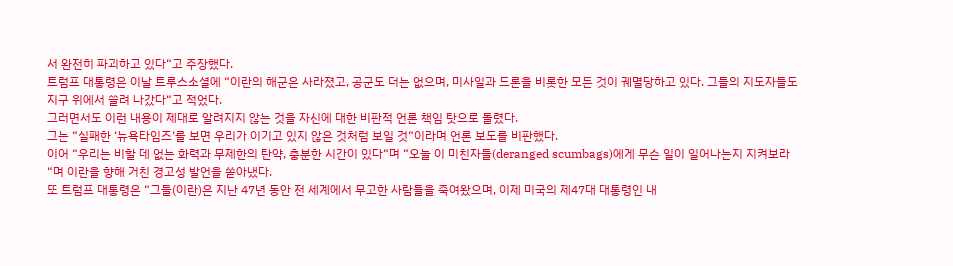서 완전히 파괴하고 있다“고 주장했다.
트럼프 대통령은 이날 트루스소셜에 “이란의 해군은 사라졌고, 공군도 더는 없으며, 미사일과 드론을 비롯한 모든 것이 궤멸당하고 있다. 그들의 지도자들도 지구 위에서 쓸려 나갔다“고 적었다.
그러면서도 이런 내용이 제대로 알려지지 않는 것을 자신에 대한 비판적 언론 책임 탓으로 돌렸다.
그는 “실패한 ‘뉴욕타임즈‘를 보면 우리가 이기고 있지 않은 것처럼 보일 것“이라며 언론 보도를 비판했다.
이어 “우리는 비할 데 없는 화력과 무제한의 탄약, 충분한 시간이 있다“며 “오늘 이 미친자들(deranged scumbags)에게 무슨 일이 일어나는지 지켜보라“며 이란을 향해 거친 경고성 발언을 쏟아냈다.
또 트럼프 대통령은 “그들(이란)은 지난 47년 동안 전 세계에서 무고한 사람들을 죽여왔으며, 이제 미국의 제47대 대통령인 내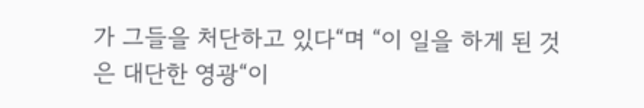가 그들을 처단하고 있다“며 “이 일을 하게 된 것은 대단한 영광“이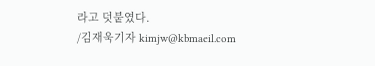라고 덧붙였다.
/김재욱기자 kimjw@kbmaeil.com